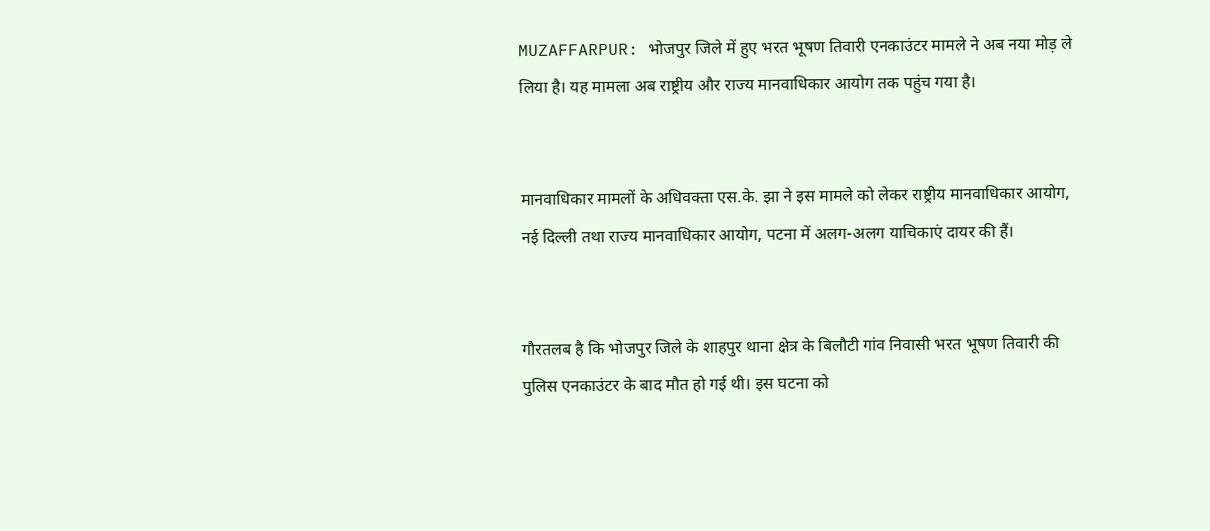MUZAFFARPUR: भोजपुर जिले में हुए भरत भूषण तिवारी एनकाउंटर मामले ने अब नया मोड़ ले लिया है। यह मामला अब राष्ट्रीय और राज्य मानवाधिकार आयोग तक पहुंच गया है।


मानवाधिकार मामलों के अधिवक्ता एस.के. झा ने इस मामले को लेकर राष्ट्रीय मानवाधिकार आयोग, नई दिल्ली तथा राज्य मानवाधिकार आयोग, पटना में अलग-अलग याचिकाएं दायर की हैं।


गौरतलब है कि भोजपुर जिले के शाहपुर थाना क्षेत्र के बिलौटी गांव निवासी भरत भूषण तिवारी की पुलिस एनकाउंटर के बाद मौत हो गई थी। इस घटना को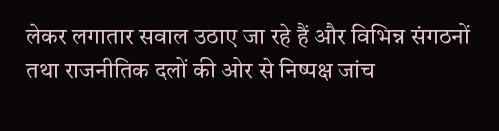लेकर लगातार सवाल उठाए जा रहे हैं और विभिन्न संगठनों तथा राजनीतिक दलों की ओर से निष्पक्ष जांच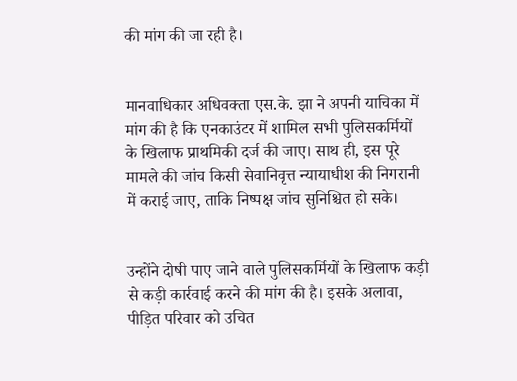की मांग की जा रही है।


मानवाधिकार अधिवक्ता एस.के. झा ने अपनी याचिका में मांग की है कि एनकाउंटर में शामिल सभी पुलिसकर्मियों के खिलाफ प्राथमिकी दर्ज की जाए। साथ ही, इस पूरे मामले की जांच किसी सेवानिवृत्त न्यायाधीश की निगरानी में कराई जाए, ताकि निष्पक्ष जांच सुनिश्चित हो सके।


उन्होंने दोषी पाए जाने वाले पुलिसकर्मियों के खिलाफ कड़ी से कड़ी कार्रवाई करने की मांग की है। इसके अलावा, पीड़ित परिवार को उचित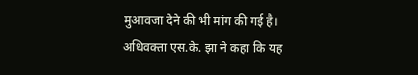मुआवजा देने की भी मांग की गई है। अधिवक्ता एस.के. झा ने कहा कि यह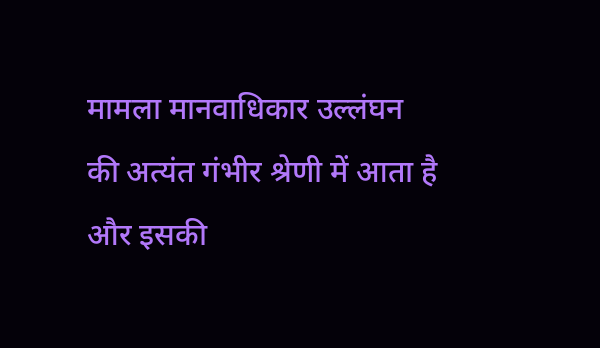मामला मानवाधिकार उल्लंघन की अत्यंत गंभीर श्रेणी में आता है और इसकी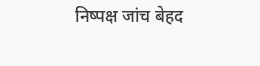निष्पक्ष जांच बेहद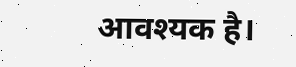आवश्यक है।